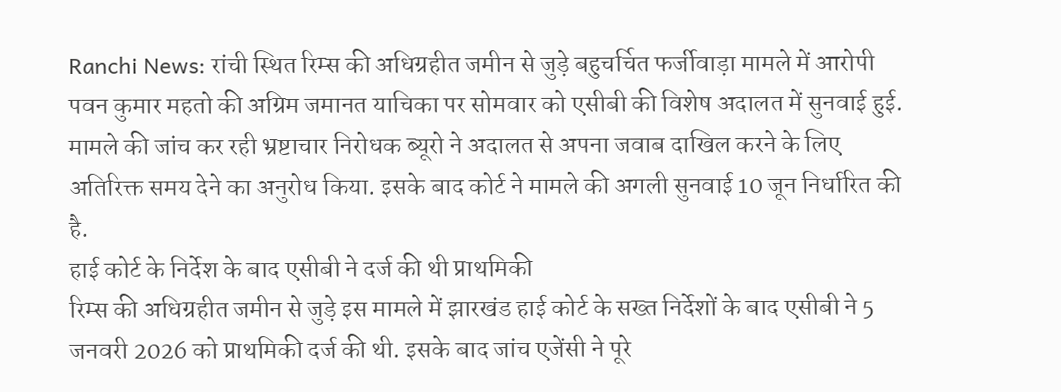Ranchi News: रांची स्थित रिम्स की अधिग्रहीत जमीन से जुड़े बहुचर्चित फर्जीवाड़ा मामले में आरोपी पवन कुमार महतो की अग्रिम जमानत याचिका पर सोमवार को एसीबी की विशेष अदालत में सुनवाई हुई. मामले की जांच कर रही भ्रष्टाचार निरोधक ब्यूरो ने अदालत से अपना जवाब दाखिल करने के लिए अतिरिक्त समय देने का अनुरोध किया. इसके बाद कोर्ट ने मामले की अगली सुनवाई 10 जून निर्धारित की है.
हाई कोर्ट के निर्देश के बाद एसीबी ने दर्ज की थी प्राथमिकी
रिम्स की अधिग्रहीत जमीन से जुड़े इस मामले में झारखंड हाई कोर्ट के सख्त निर्देशों के बाद एसीबी ने 5 जनवरी 2026 को प्राथमिकी दर्ज की थी. इसके बाद जांच एजेंसी ने पूरे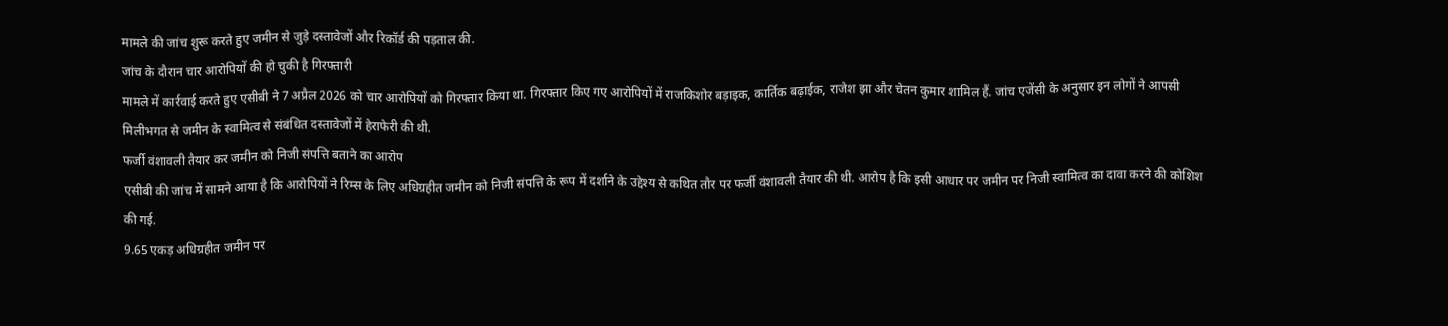मामले की जांच शुरू करते हुए जमीन से जुड़े दस्तावेजों और रिकॉर्ड की पड़ताल की.
जांच के दौरान चार आरोपियों की हो चुकी है गिरफ्तारी
मामले में कार्रवाई करते हुए एसीबी ने 7 अप्रैल 2026 को चार आरोपियों को गिरफ्तार किया था. गिरफ्तार किए गए आरोपियों में राजकिशोर बड़ाइक, कार्तिक बढ़ाईक, राजेश झा और चेतन कुमार शामिल हैं. जांच एजेंसी के अनुसार इन लोगों ने आपसी मिलीभगत से जमीन के स्वामित्व से संबंधित दस्तावेजों में हेराफेरी की थी.
फर्जी वंशावली तैयार कर जमीन को निजी संपत्ति बताने का आरोप
एसीबी की जांच में सामने आया है कि आरोपियों ने रिम्स के लिए अधिग्रहीत जमीन को निजी संपत्ति के रूप में दर्शाने के उद्देश्य से कथित तौर पर फर्जी वंशावली तैयार की थी. आरोप है कि इसी आधार पर जमीन पर निजी स्वामित्व का दावा करने की कोशिश की गई.
9.65 एकड़ अधिग्रहीत जमीन पर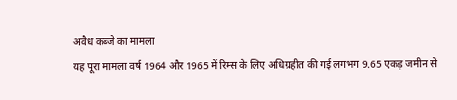अवैध कब्जे का मामला
यह पूरा मामला वर्ष 1964 और 1965 में रिम्स के लिए अधिग्रहीत की गई लगभग 9.65 एकड़ जमीन से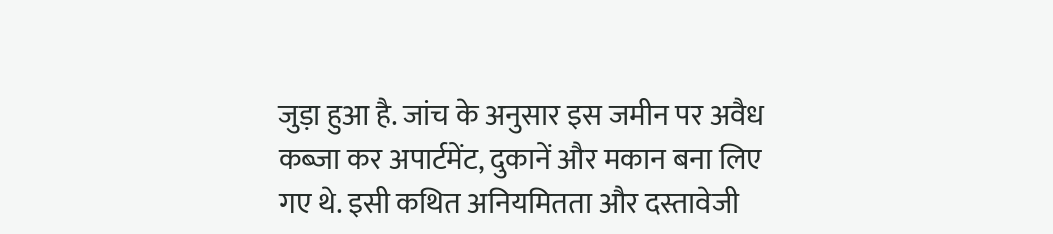जुड़ा हुआ है. जांच के अनुसार इस जमीन पर अवैध कब्जा कर अपार्टमेंट, दुकानें और मकान बना लिए गए थे. इसी कथित अनियमितता और दस्तावेजी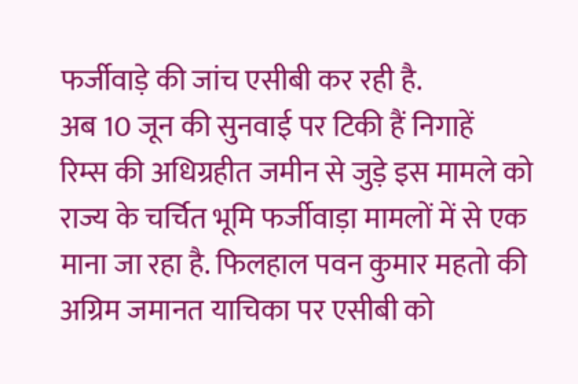फर्जीवाड़े की जांच एसीबी कर रही है.
अब 10 जून की सुनवाई पर टिकी हैं निगाहें
रिम्स की अधिग्रहीत जमीन से जुड़े इस मामले को राज्य के चर्चित भूमि फर्जीवाड़ा मामलों में से एक माना जा रहा है. फिलहाल पवन कुमार महतो की अग्रिम जमानत याचिका पर एसीबी को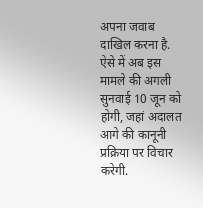अपना जवाब दाखिल करना है. ऐसे में अब इस मामले की अगली सुनवाई 10 जून को होगी, जहां अदालत आगे की कानूनी प्रक्रिया पर विचार करेगी.